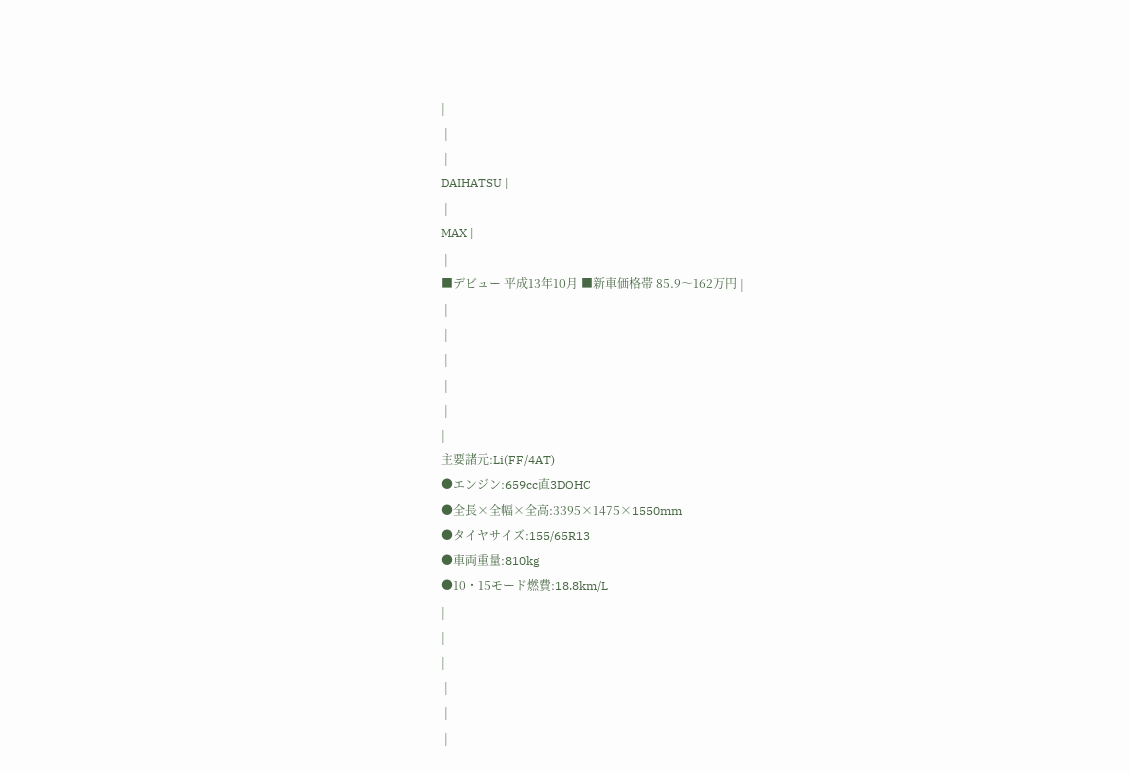|
 |
 |
DAIHATSU |
 |
MAX |
 |
■デビュー 平成13年10月 ■新車価格帯 85.9〜162万円 |
 |
 |
 |
 |
 |
|
主要諸元:Li(FF/4AT)
●エンジン:659cc直3DOHC
●全長×全幅×全高:3395×1475×1550mm
●タイヤサイズ:155/65R13
●車両重量:810kg
●10・15モード燃費:18.8km/L
|
|
|
 |
 |
 |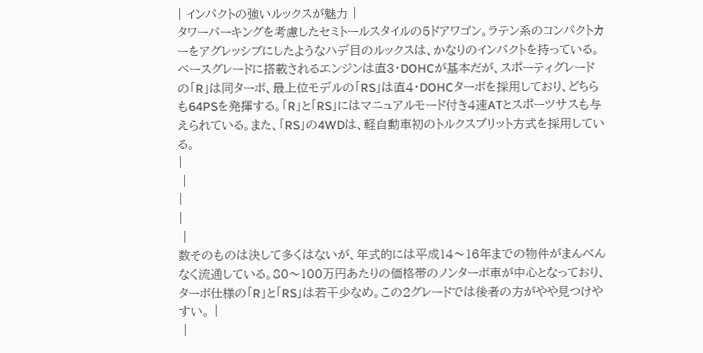| インパクトの強いルックスが魅力 |
タワーパーキングを考慮したセミトールスタイルの5ドアワゴン。ラテン系のコンパクトカーをアグレッシブにしたようなハデ目のルックスは、かなりのインパクトを持っている。ベースグレードに搭載されるエンジンは直3・DOHCが基本だが、スポーティグレードの「R」は同ターボ、最上位モデルの「RS」は直4・DOHCターボを採用しており、どちらも64PSを発揮する。「R」と「RS」にはマニュアルモード付き4速ATとスポーツサスも与えられている。また、「RS」の4WDは、軽自動車初のトルクスプリット方式を採用している。
|
 |
|
|
 |
数そのものは決して多くはないが、年式的には平成14〜16年までの物件がまんべんなく流通している。80〜100万円あたりの価格帯のノンターボ車が中心となっており、ターボ仕様の「R」と「RS」は若干少なめ。この2グレードでは後者の方がやや見つけやすい。 |
 |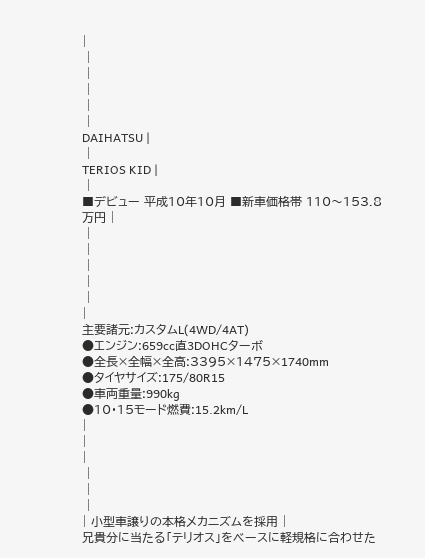|
 |
 |
 |
 |
 |
DAIHATSU |
 |
TERIOS KID |
 |
■デビュー 平成10年10月 ■新車価格帯 110〜153.8万円 |
 |
 |
 |
 |
 |
|
主要諸元:カスタムL(4WD/4AT)
●エンジン:659cc直3DOHCターボ
●全長×全幅×全高:3395×1475×1740mm
●タイヤサイズ:175/80R15
●車両重量:990kg
●10・15モード燃費:15.2km/L
|
|
|
 |
 |
 |
| 小型車譲りの本格メカニズムを採用 |
兄貴分に当たる「テリオス」をベースに軽規格に合わせた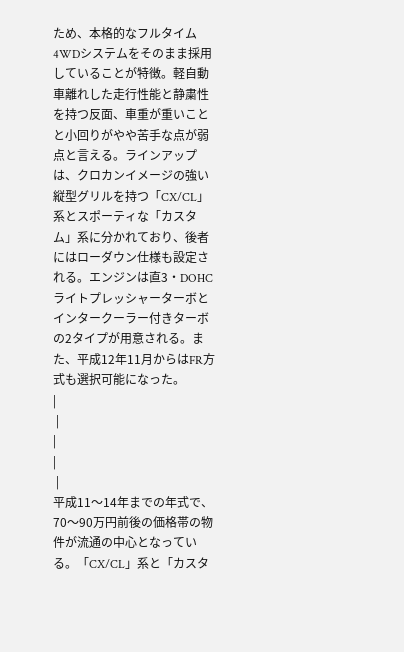ため、本格的なフルタイム4WDシステムをそのまま採用していることが特徴。軽自動車離れした走行性能と静粛性を持つ反面、車重が重いことと小回りがやや苦手な点が弱点と言える。ラインアップは、クロカンイメージの強い縦型グリルを持つ「CX/CL」系とスポーティな「カスタム」系に分かれており、後者にはローダウン仕様も設定される。エンジンは直3・DOHCライトプレッシャーターボとインタークーラー付きターボの2タイプが用意される。また、平成12年11月からはFR方式も選択可能になった。
|
 |
|
|
 |
平成11〜14年までの年式で、70〜90万円前後の価格帯の物件が流通の中心となっている。「CX/CL」系と「カスタ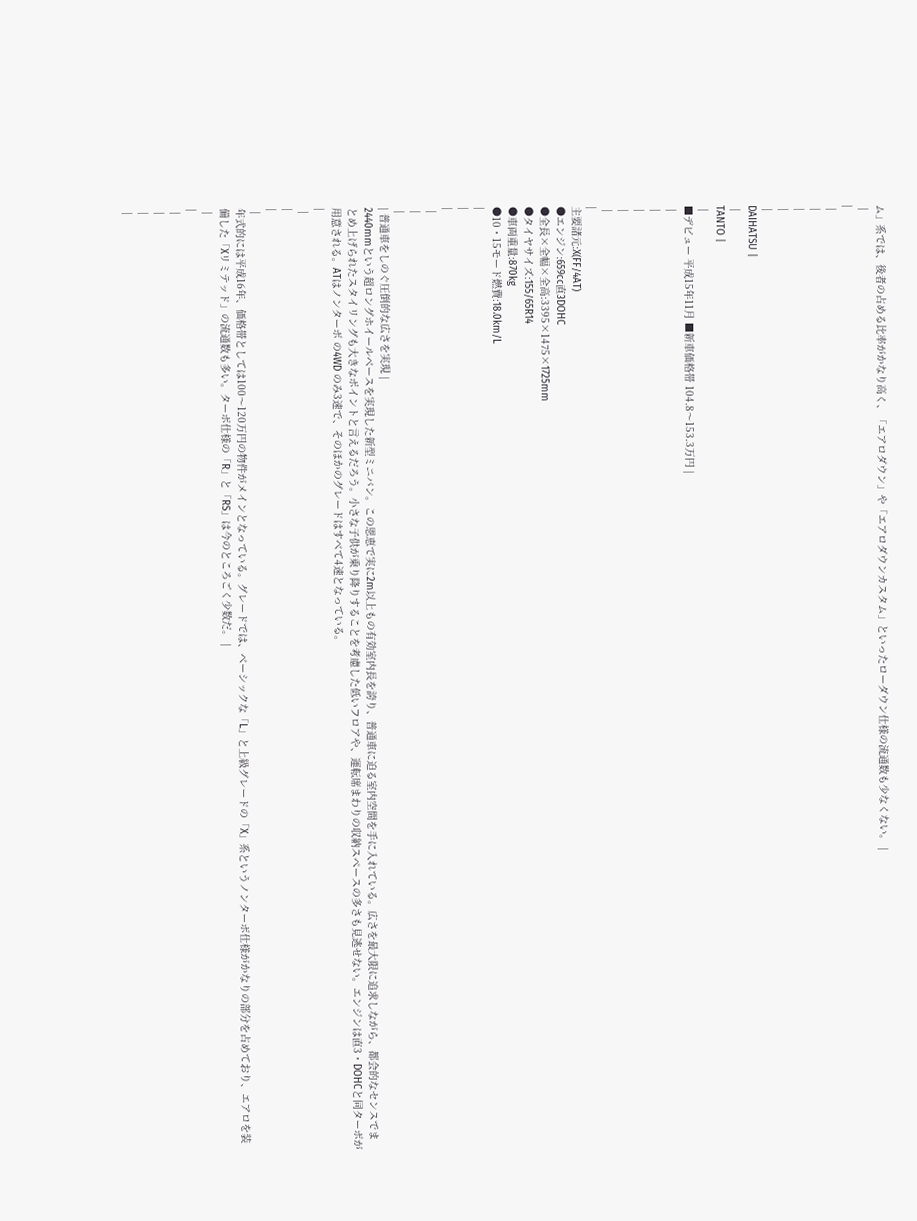ム」系では、後者の占める比率がかなり高く、「エアロダウン」や「エアロダウンカスタム」といったローダウン仕様の流通数も少なくない。 |
 |
|
 |
 |
 |
 |
 |
DAIHATSU |
 |
TANTO |
 |
■デビュー 平成15年11月 ■新車価格帯 104.8〜153.3万円 |
 |
 |
 |
 |
 |
|
主要諸元:X(FF/4AT)
●エンジン:659cc直3DOHC
●全長×全幅×全高:3395×1475×1725mm
●タイヤサイズ:155/65R14
●車両重量:870kg
●10・15モード燃費:18.0km/L
|
|
|
 |
 |
 |
| 普通車をしのぐ圧倒的な広さを実現 |
2440mmという超ロングホイールベースを実現した新型ミニバン。この恩恵で実に2m以上もの有効室内長を誇り、普通車に迫る室内空間を手に入れている。広さを最大限に追求しながら、都会的なセンスでまとめ上げられたスタイリングも大きなポイントと言えるだろう。小さな子供が乗り降りすることを考慮した低いフロアや、運転席まわりの収納スペースの多さも見逃せない。エンジンは直3・DOHCと同ターボが用意される。ATはノンターボ の4WD のみ3速で、そのほかのグレードはすべて4速となっている。
|
 |
|
|
 |
年式的には平成16年、価格帯としては100〜120万円の物件がメインとなっている。グレードでは、ベーシックな「L」と上級グレードの「X」系というノンターボ仕様がかなりの部分を占めており、エアロを装備した「Xリミテッド」の流通数も多い。ターボ仕様の「R」と「RS」は今のところごく少数だ。 |
 |
|
 |
 |
 |
 |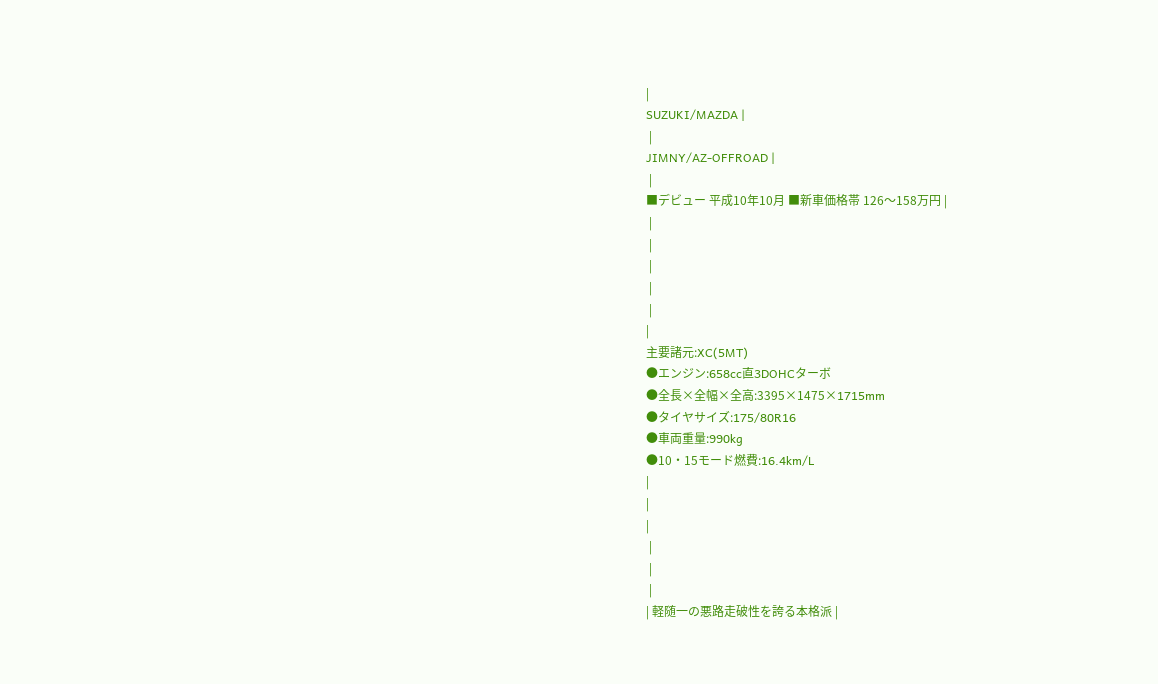|
SUZUKI/MAZDA |
 |
JIMNY/AZ-OFFROAD |
 |
■デビュー 平成10年10月 ■新車価格帯 126〜158万円 |
 |
 |
 |
 |
 |
|
主要諸元:XC(5MT)
●エンジン:658cc直3DOHCターボ
●全長×全幅×全高:3395×1475×1715mm
●タイヤサイズ:175/80R16
●車両重量:990kg
●10・15モード燃費:16.4km/L
|
|
|
 |
 |
 |
| 軽随一の悪路走破性を誇る本格派 |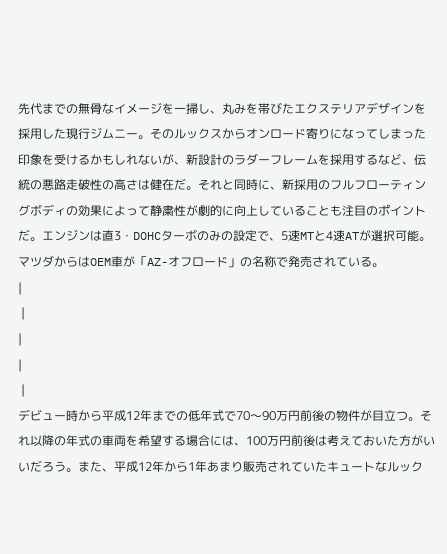先代までの無骨なイメージを一掃し、丸みを帯びたエクステリアデザインを採用した現行ジムニー。そのルックスからオンロード寄りになってしまった印象を受けるかもしれないが、新設計のラダーフレームを採用するなど、伝統の悪路走破性の高さは健在だ。それと同時に、新採用のフルフローティングボディの効果によって静粛性が劇的に向上していることも注目のポイントだ。エンジンは直3・DOHCターボのみの設定で、5速MTと4速ATが選択可能。マツダからはOEM車が「AZ-オフロード」の名称で発売されている。
|
 |
|
|
 |
デビュー時から平成12年までの低年式で70〜90万円前後の物件が目立つ。それ以降の年式の車両を希望する場合には、100万円前後は考えておいた方がいいだろう。また、平成12年から1年あまり販売されていたキュートなルック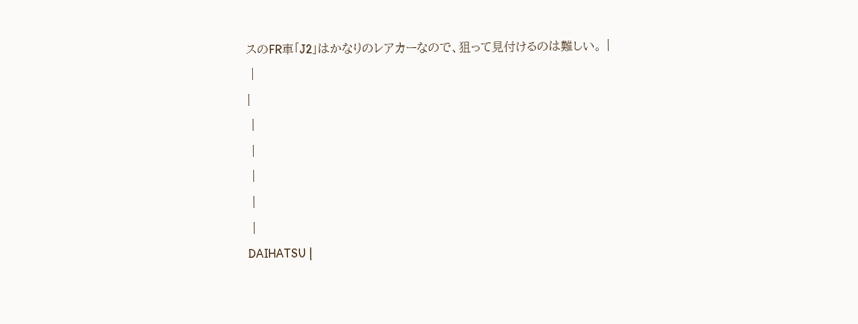スのFR車「J2」はかなりのレアカーなので、狙って見付けるのは難しい。 |
 |
|
 |
 |
 |
 |
 |
DAIHATSU |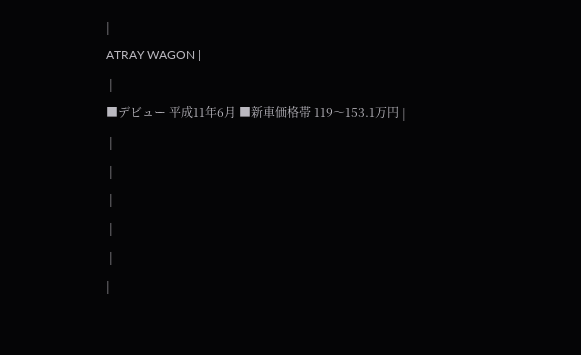|
ATRAY WAGON |
 |
■デビュー 平成11年6月 ■新車価格帯 119〜153.1万円 |
 |
 |
 |
 |
 |
|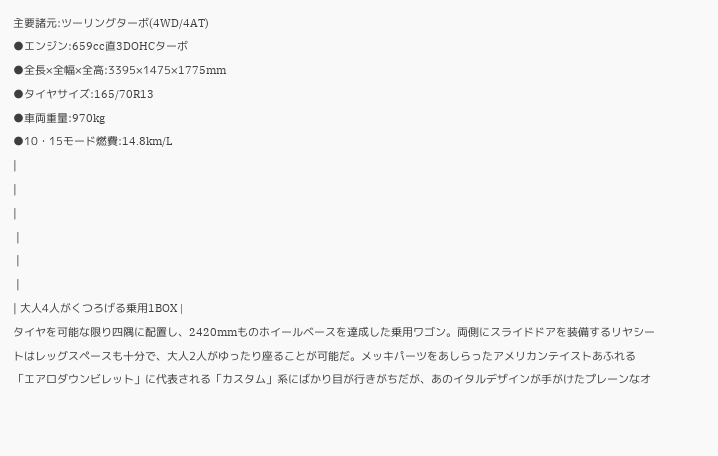主要諸元:ツーリングターボ(4WD/4AT)
●エンジン:659cc直3DOHCターボ
●全長×全幅×全高:3395×1475×1775mm
●タイヤサイズ:165/70R13
●車両重量:970kg
●10・15モード燃費:14.8km/L
|
|
|
 |
 |
 |
| 大人4人がくつろげる乗用1BOX |
タイヤを可能な限り四隅に配置し、2420mmものホイールベースを達成した乗用ワゴン。両側にスライドドアを装備するリヤシートはレッグスペースも十分で、大人2人がゆったり座ることが可能だ。メッキパーツをあしらったアメリカンテイストあふれる「エアロダウンビレット」に代表される「カスタム」系にばかり目が行きがちだが、あのイタルデザインが手がけたプレーンなオ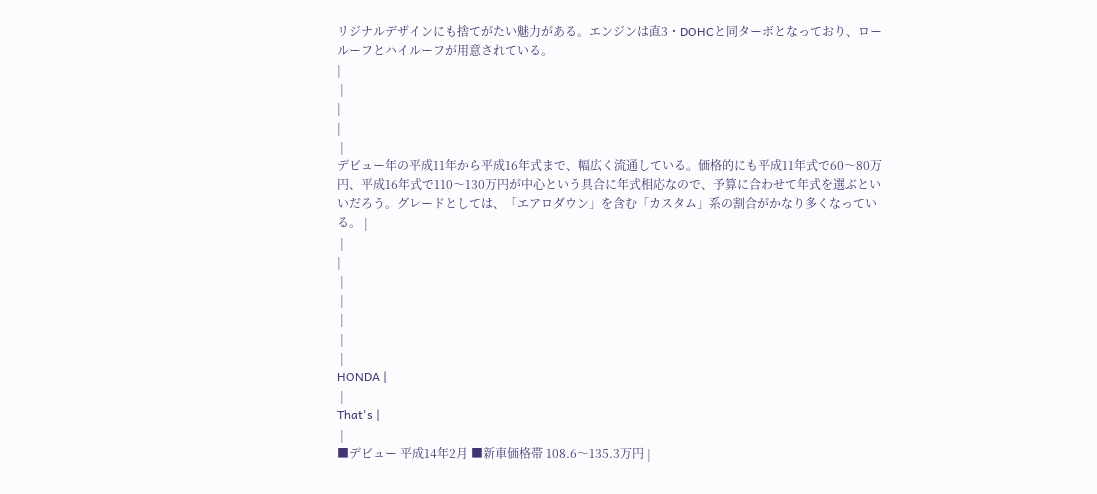リジナルデザインにも捨てがたい魅力がある。エンジンは直3・DOHCと同ターボとなっており、ロールーフとハイルーフが用意されている。
|
 |
|
|
 |
デビュー年の平成11年から平成16年式まで、幅広く流通している。価格的にも平成11年式で60〜80万円、平成16年式で110〜130万円が中心という具合に年式相応なので、予算に合わせて年式を選ぶといいだろう。グレードとしては、「エアロダウン」を含む「カスタム」系の割合がかなり多くなっている。 |
 |
|
 |
 |
 |
 |
 |
HONDA |
 |
That's |
 |
■デビュー 平成14年2月 ■新車価格帯 108.6〜135.3万円 |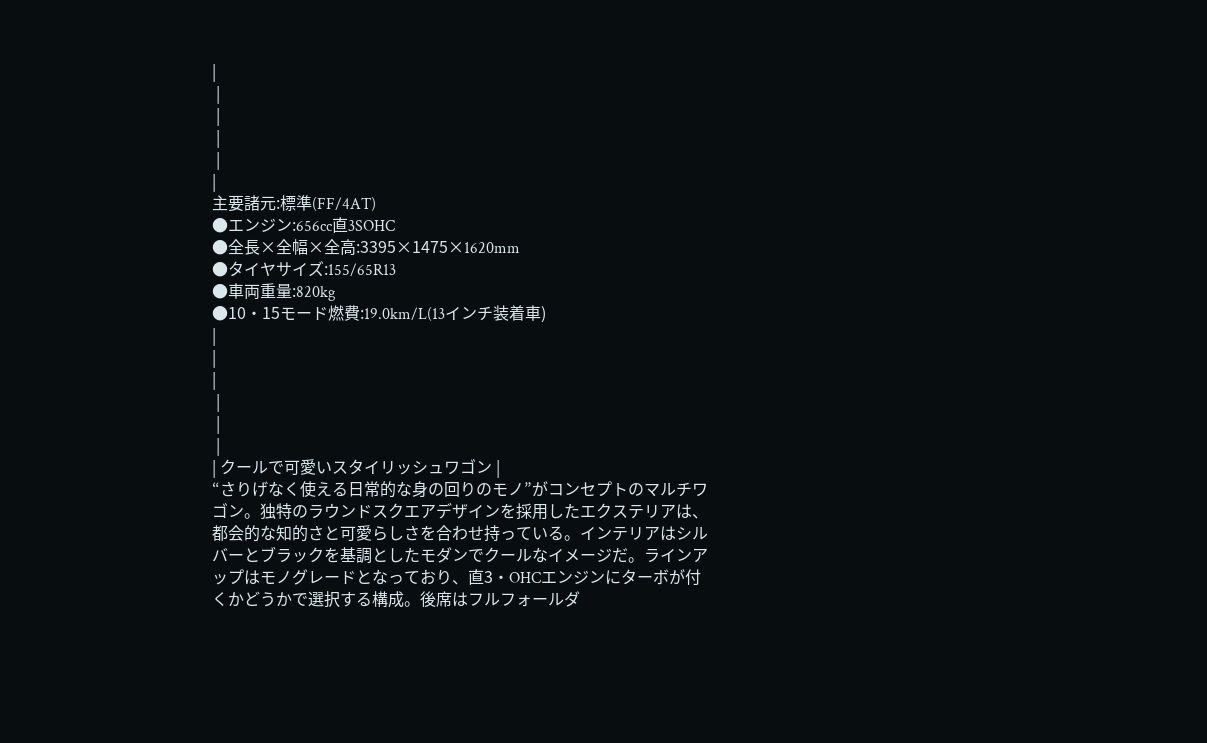|
 |
 |
 |
 |
|
主要諸元:標準(FF/4AT)
●エンジン:656cc直3SOHC
●全長×全幅×全高:3395×1475×1620mm
●タイヤサイズ:155/65R13
●車両重量:820kg
●10・15モード燃費:19.0km/L(13インチ装着車)
|
|
|
 |
 |
 |
| クールで可愛いスタイリッシュワゴン |
“さりげなく使える日常的な身の回りのモノ”がコンセプトのマルチワゴン。独特のラウンドスクエアデザインを採用したエクステリアは、都会的な知的さと可愛らしさを合わせ持っている。インテリアはシルバーとブラックを基調としたモダンでクールなイメージだ。ラインアップはモノグレードとなっており、直3・OHCエンジンにターボが付くかどうかで選択する構成。後席はフルフォールダ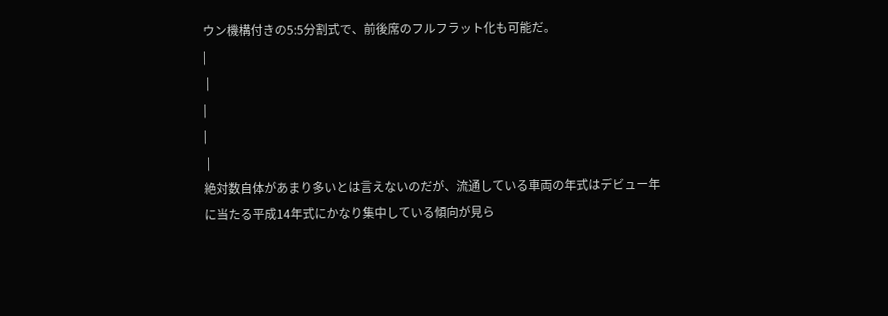ウン機構付きの5:5分割式で、前後席のフルフラット化も可能だ。
|
 |
|
|
 |
絶対数自体があまり多いとは言えないのだが、流通している車両の年式はデビュー年に当たる平成14年式にかなり集中している傾向が見ら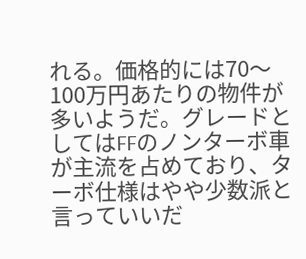れる。価格的には70〜100万円あたりの物件が多いようだ。グレードとしてはFFのノンターボ車が主流を占めており、ターボ仕様はやや少数派と言っていいだ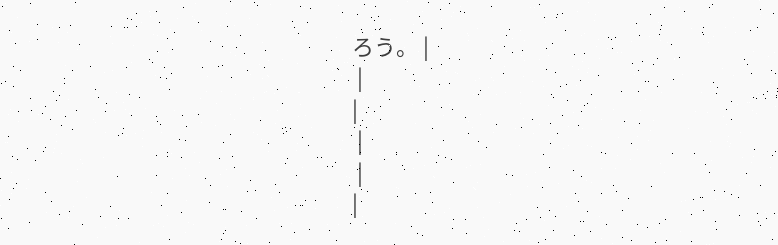ろう。 |
 |
|
 |
 |
|